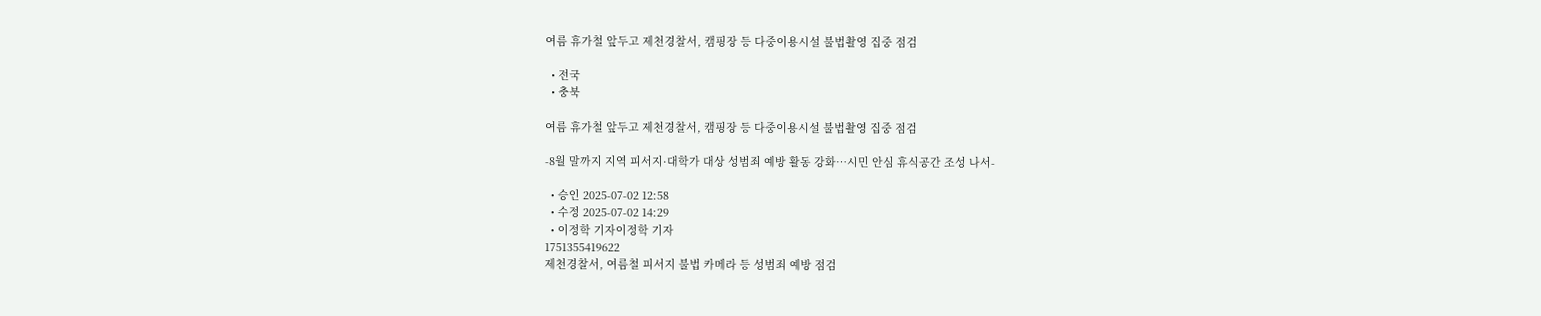여름 휴가철 앞두고 제천경찰서, 캠핑장 등 다중이용시설 불법촬영 집중 점검

  • 전국
  • 충북

여름 휴가철 앞두고 제천경찰서, 캠핑장 등 다중이용시설 불법촬영 집중 점검

-8월 말까지 지역 피서지·대학가 대상 성범죄 예방 활동 강화…시민 안심 휴식공간 조성 나서-

  • 승인 2025-07-02 12:58
  • 수정 2025-07-02 14:29
  • 이정학 기자이정학 기자
1751355419622
제천경찰서, 여름철 피서지 불법 카메라 등 성범죄 예방 점검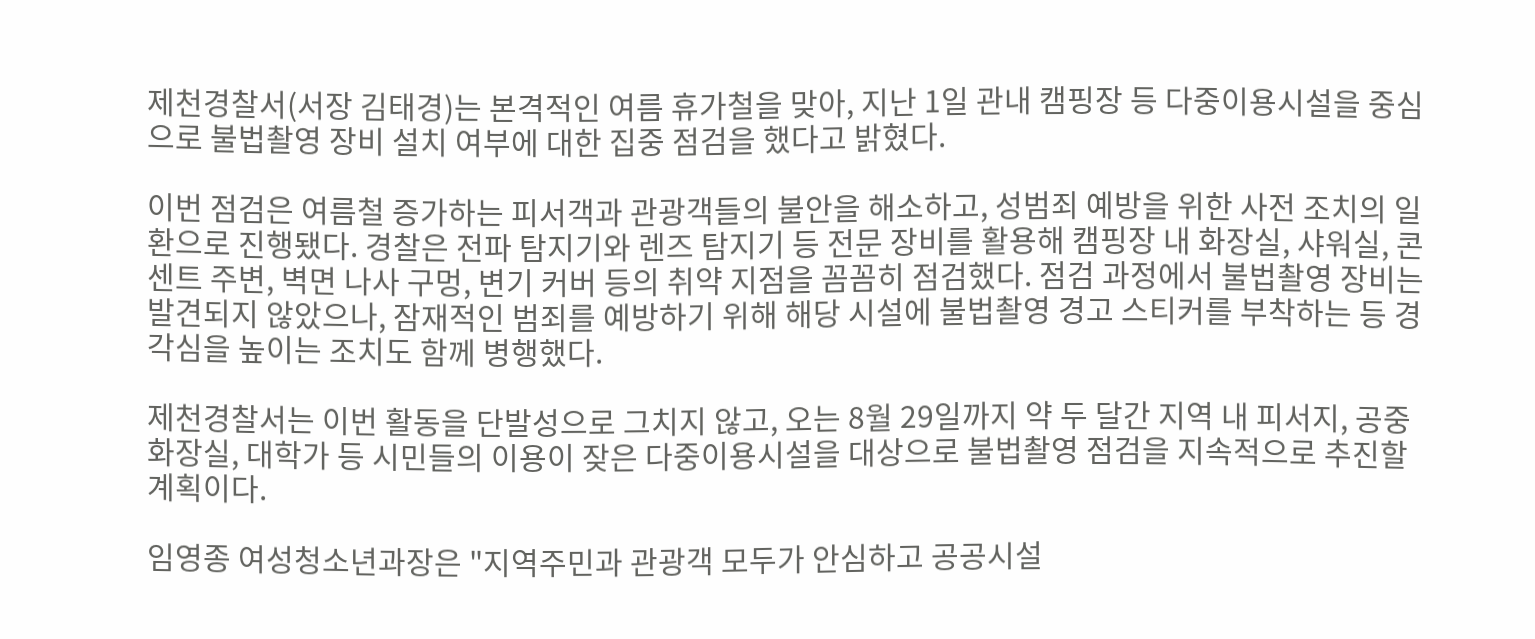제천경찰서(서장 김태경)는 본격적인 여름 휴가철을 맞아, 지난 1일 관내 캠핑장 등 다중이용시설을 중심으로 불법촬영 장비 설치 여부에 대한 집중 점검을 했다고 밝혔다.

이번 점검은 여름철 증가하는 피서객과 관광객들의 불안을 해소하고, 성범죄 예방을 위한 사전 조치의 일환으로 진행됐다. 경찰은 전파 탐지기와 렌즈 탐지기 등 전문 장비를 활용해 캠핑장 내 화장실, 샤워실, 콘센트 주변, 벽면 나사 구멍, 변기 커버 등의 취약 지점을 꼼꼼히 점검했다. 점검 과정에서 불법촬영 장비는 발견되지 않았으나, 잠재적인 범죄를 예방하기 위해 해당 시설에 불법촬영 경고 스티커를 부착하는 등 경각심을 높이는 조치도 함께 병행했다.

제천경찰서는 이번 활동을 단발성으로 그치지 않고, 오는 8월 29일까지 약 두 달간 지역 내 피서지, 공중화장실, 대학가 등 시민들의 이용이 잦은 다중이용시설을 대상으로 불법촬영 점검을 지속적으로 추진할 계획이다.

임영종 여성청소년과장은 "지역주민과 관광객 모두가 안심하고 공공시설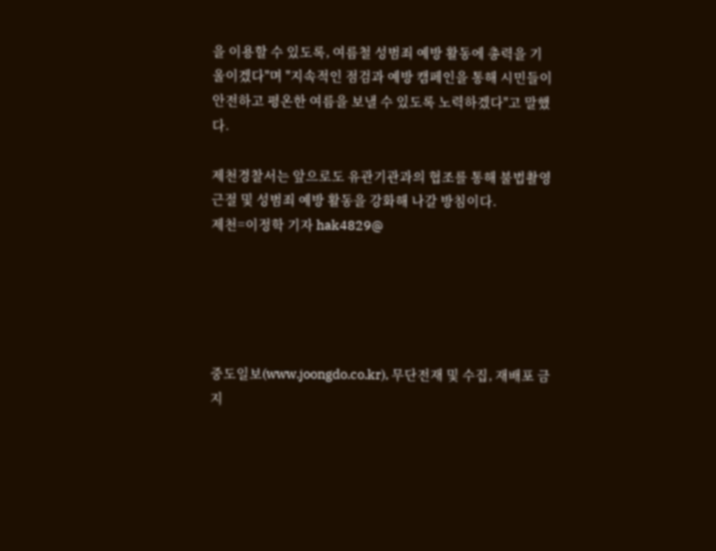을 이용할 수 있도록, 여름철 성범죄 예방 활동에 총력을 기울이겠다"며 "지속적인 점검과 예방 캠페인을 통해 시민들이 안전하고 평온한 여름을 보낼 수 있도록 노력하겠다"고 말했다.

제천경찰서는 앞으로도 유관기관과의 협조를 통해 불법촬영 근절 및 성범죄 예방 활동을 강화해 나갈 방침이다.
제천=이정학 기자 hak4829@





중도일보(www.joongdo.co.kr), 무단전재 및 수집, 재배포 금지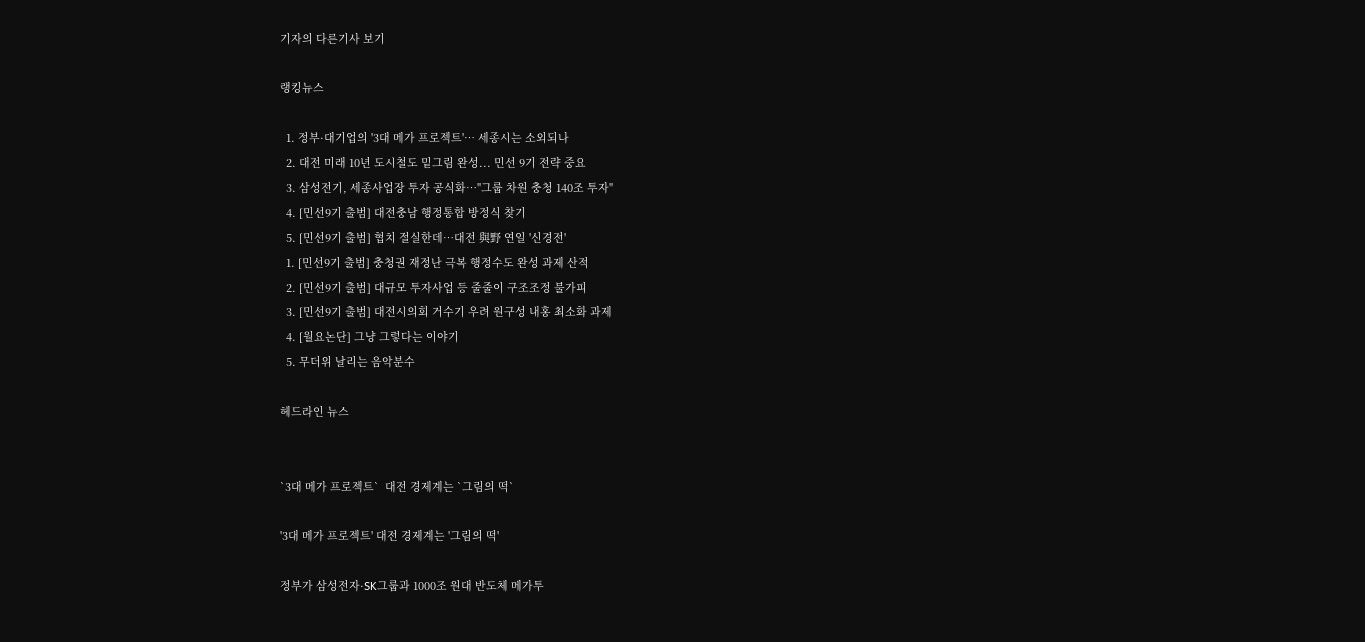기자의 다른기사 보기

랭킹뉴스

  1. 정부·대기업의 '3대 메가 프로젝트'… 세종시는 소외되나
  2. 대전 미래 10년 도시철도 밑그림 완성... 민선 9기 전략 중요
  3. 삼성전기, 세종사업장 투자 공식화…"그룹 차원 충청 140조 투자"
  4. [민선9기 출범] 대전충남 행정통합 방정식 찾기
  5. [민선9기 출범] 협치 절실한데…대전 與野 연일 '신경전'
  1. [민선9기 출범] 충청권 재정난 극복 행정수도 완성 과제 산적
  2. [민선9기 출범] 대규모 투자사업 등 줄줄이 구조조정 불가피
  3. [민선9기 출범] 대전시의회 거수기 우려 원구성 내홍 최소화 과제
  4. [월요논단] 그냥 그렇다는 이야기
  5. 무더위 날리는 음악분수

헤드라인 뉴스


`3대 메가 프로젝트`  대전 경제계는 `그림의 떡`

'3대 메가 프로젝트' 대전 경제계는 '그림의 떡'

정부가 삼성전자·SK그룹과 1000조 원대 반도체 메가투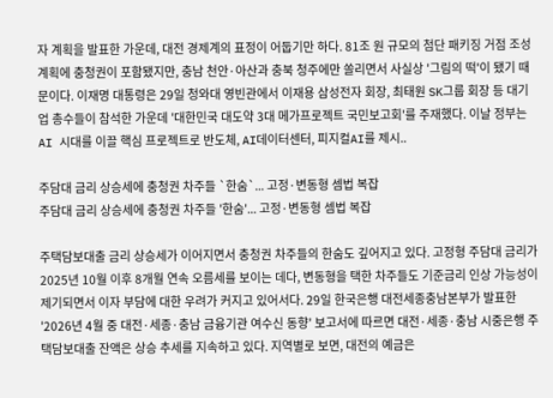자 계획을 발표한 가운데, 대전 경제계의 표정이 어둡기만 하다. 81조 원 규모의 첨단 패키징 거점 조성계획에 충청권이 포함됐지만, 충남 천안·아산과 충북 청주에만 쏠리면서 사실상 '그림의 떡'이 됐기 때문이다. 이재명 대통령은 29일 청와대 영빈관에서 이재용 삼성전자 회장, 최태원 SK그룹 회장 등 대기업 총수들이 참석한 가운데 '대한민국 대도약 3대 메가프로젝트 국민보고회'를 주재했다. 이날 정부는 AI 시대를 이끌 핵심 프로젝트로 반도체, AI데이터센터, 피지컬AI를 제시..

주담대 금리 상승세에 충청권 차주들 `한숨`... 고정·변동형 셈법 복잡
주담대 금리 상승세에 충청권 차주들 '한숨'... 고정·변동형 셈법 복잡

주택담보대출 금리 상승세가 이어지면서 충청권 차주들의 한숨도 깊어지고 있다. 고정형 주담대 금리가 2025년 10월 이후 8개월 연속 오름세를 보이는 데다, 변동형을 택한 차주들도 기준금리 인상 가능성이 제기되면서 이자 부담에 대한 우려가 커지고 있어서다. 29일 한국은행 대전세종충남본부가 발표한 '2026년 4월 중 대전·세종·충남 금융기관 여수신 동향' 보고서에 따르면 대전·세종·충남 시중은행 주택담보대출 잔액은 상승 추세를 지속하고 있다. 지역별로 보면, 대전의 예금은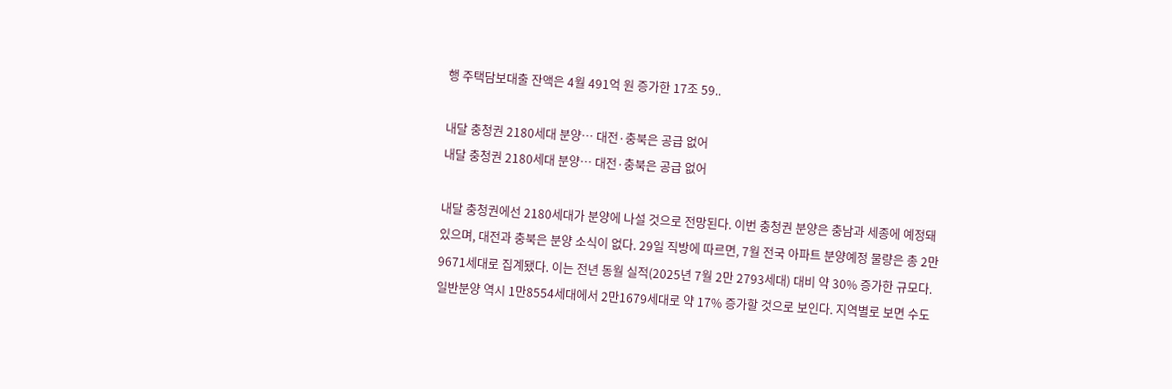행 주택담보대출 잔액은 4월 491억 원 증가한 17조 59..

내달 충청권 2180세대 분양… 대전·충북은 공급 없어
내달 충청권 2180세대 분양… 대전·충북은 공급 없어

내달 충청권에선 2180세대가 분양에 나설 것으로 전망된다. 이번 충청권 분양은 충남과 세종에 예정돼 있으며, 대전과 충북은 분양 소식이 없다. 29일 직방에 따르면, 7월 전국 아파트 분양예정 물량은 총 2만 9671세대로 집계됐다. 이는 전년 동월 실적(2025년 7월 2만 2793세대) 대비 약 30% 증가한 규모다. 일반분양 역시 1만8554세대에서 2만1679세대로 약 17% 증가할 것으로 보인다. 지역별로 보면 수도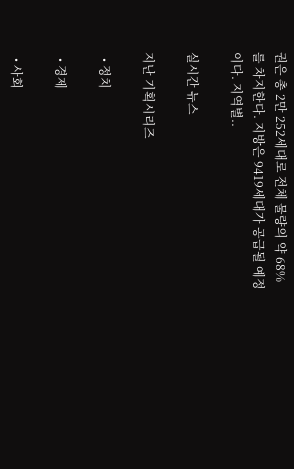권은 총 2만 252세대로 전체 물량의 약 68%를 차지한다. 지방은 9419세대가 공급될 예정이다. 지역별..

실시간 뉴스

지난 기획시리즈

  • 정치

  • 경제

  • 사회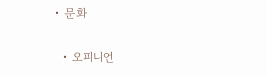• 문화

  • 오피니언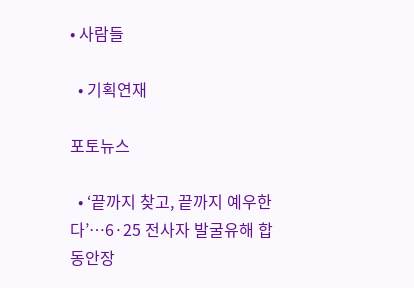• 사람들

  • 기획연재

포토뉴스

  • ‘끝까지 찾고, 끝까지 예우한다’…6·25 전사자 발굴유해 합동안장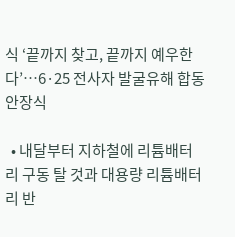식 ‘끝까지 찾고, 끝까지 예우한다’…6·25 전사자 발굴유해 합동안장식

  • 내달부터 지하철에 리튬배터리 구동 탈 것과 대용량 리튬배터리 반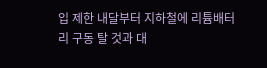입 제한 내달부터 지하철에 리튬배터리 구동 탈 것과 대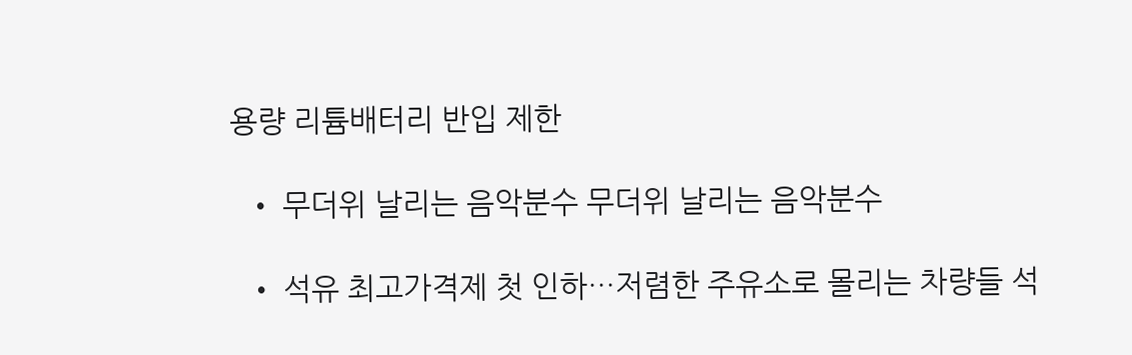용량 리튬배터리 반입 제한

  • 무더위 날리는 음악분수 무더위 날리는 음악분수

  • 석유 최고가격제 첫 인하…저렴한 주유소로 몰리는 차량들 석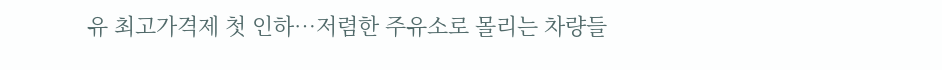유 최고가격제 첫 인하…저렴한 주유소로 몰리는 차량들